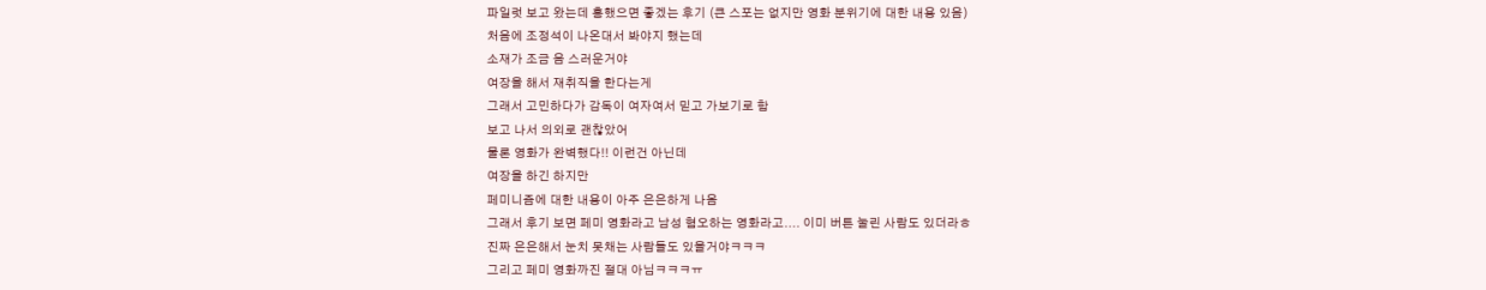파일럿 보고 왔는데 흥했으면 좋겠는 후기 (큰 스포는 없지만 영화 분위기에 대한 내용 있음)
처음에 조정석이 나온대서 봐야지 했는데
소재가 조금 음 스러운거야
여장을 해서 재취직을 한다는게
그래서 고민하다가 감독이 여자여서 믿고 가보기로 함
보고 나서 의외로 괜찮았어
물론 영화가 완벽했다!! 이런건 아닌데
여장을 하긴 하지만
페미니즘에 대한 내용이 아주 은은하게 나옴
그래서 후기 보면 페미 영화라고 남성 혐오하는 영화라고.... 이미 버튼 눌린 사람도 있더라ㅎ
진짜 은은해서 눈치 못채는 사람들도 있을거야ㅋㅋㅋ
그리고 페미 영화까진 절대 아님ㅋㅋㅋㅠ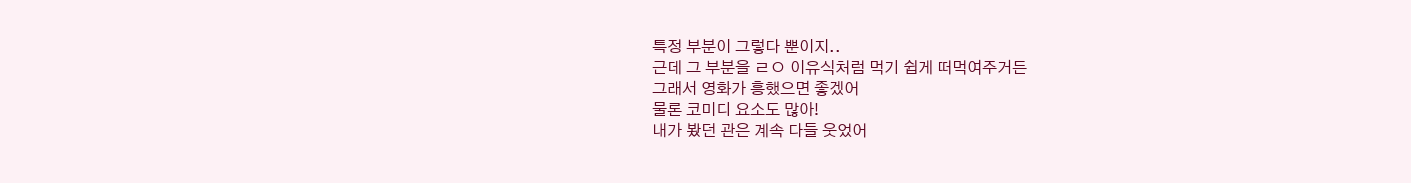특정 부분이 그렇다 뿐이지..
근데 그 부분을 ㄹㅇ 이유식처럼 먹기 쉽게 떠먹여주거든
그래서 영화가 흥했으면 좋겠어
물론 코미디 요소도 많아!
내가 봤던 관은 계속 다들 웃었어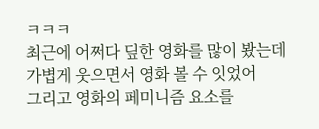ㅋㅋㅋ
최근에 어쩌다 딮한 영화를 많이 봤는데
가볍게 웃으면서 영화 볼 수 잇었어
그리고 영화의 페미니즘 요소를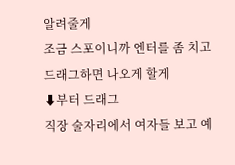알려줄게
조금 스포이니까 엔터를 좀 치고
드래그하면 나오게 할게
⬇부터 드래그
직장 술자리에서 여자들 보고 예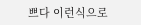쁘다 이런식으로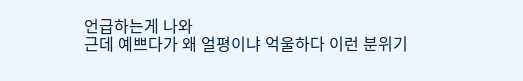언급하는게 나와
근데 예쁘다가 왜 얼평이냐 억울하다 이런 분위기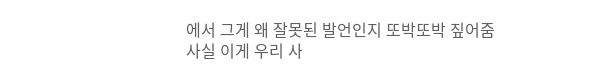에서 그게 왜 잘못된 발언인지 또박또박 짚어줌
사실 이게 우리 사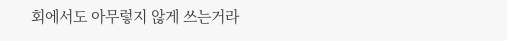회에서도 아무렇지 않게 쓰는거라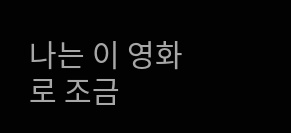나는 이 영화로 조금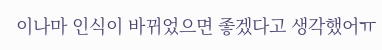이나마 인식이 바뀌었으면 좋겠다고 생각했어ㅠ